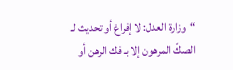“وزارة العدل: لا إفراغ أو تحديث لـ الصكّ المرهون إلا بـ فك الرهن أو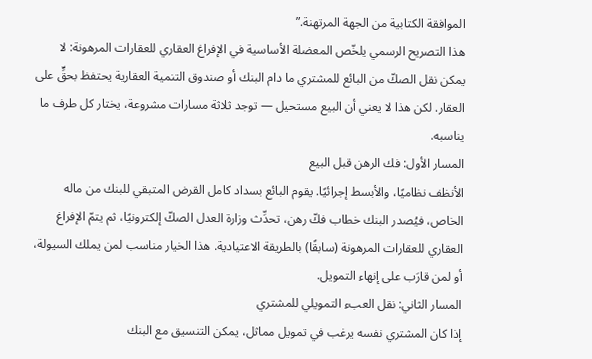الموافقة الكتابية من الجهة المرتهنة.”
هذا التصريح الرسمي يلخّص المعضلة الأساسية في الإفراغ العقاري للعقارات المرهونة: لا يمكن نقل الصكّ من البائع للمشتري ما دام البنك أو صندوق التنمية العقارية يحتفظ بحقٍّ على العقار. لكن هذا لا يعني أن البيع مستحيل — توجد ثلاثة مسارات مشروعة، يختار كل طرف ما يناسبه.
المسار الأول: فك الرهن قبل البيع
الأنظف نظاميًا، والأبسط إجرائيًا. يقوم البائع بسداد كامل القرض المتبقي للبنك من ماله الخاص، فيُصدر البنك خطاب فكّ رهن، تحدِّث وزارة العدل الصكّ إلكترونيًا، ثم يتمّ الإفراغ العقاري للعقارات المرهونة (سابقًا) بالطريقة الاعتيادية. هذا الخيار مناسب لمن يملك السيولة، أو لمن قارَب على إنهاء التمويل.
المسار الثاني: نقل العبء التمويلي للمشتري
إذا كان المشتري نفسه يرغب في تمويل مماثل، يمكن التنسيق مع البنك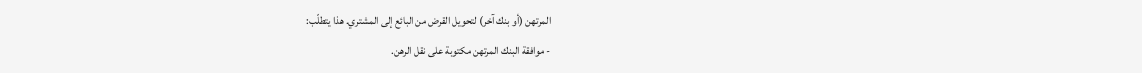المرتهن (أو بنك آخر) لتحويل القرض من البائع إلى المشتري. هذا يتطلّب:
- موافقة البنك المرتهن مكتوبة على نقل الرهن.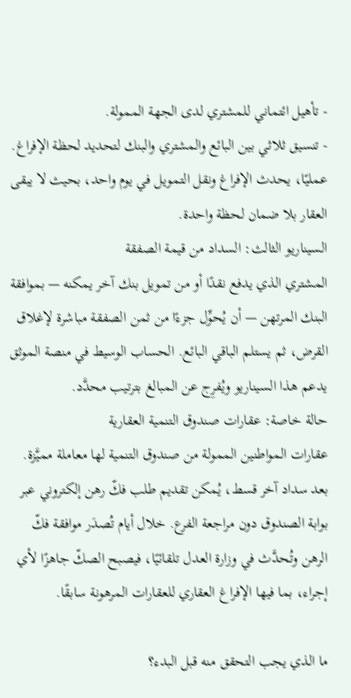- تأهيل ائتماني للمشتري لدى الجهة الممولة.
- تنسيق ثلاثي بين البائع والمشتري والبنك لتحديد لحظة الإفراغ.
عمليًا، يحدث الإفراغ ونقل التمويل في يوم واحد، بحيث لا يبقى العقار بلا ضمان لحظة واحدة.
السيناريو الثالث: السداد من قيمة الصفقة
المشتري الذي يدفع نقدًا أو من تمويل بنك آخر يمكنه — بموافقة البنك المرتهن — أن يُحوِّل جزءًا من ثمن الصفقة مباشرة لإغلاق القرض، ثم يستلم الباقي البائع. الحساب الوسيط في منصة الموثق يدعم هذا السيناريو ويُفرِج عن المبالغ بترتيب محدَّد.
حالة خاصة: عقارات صندوق التنمية العقارية
عقارات المواطنين الممولة من صندوق التنمية لها معاملة مميَّزة. بعد سداد آخر قسط، يُمكن تقديم طلب فكّ رهن إلكتروني عبر بوابة الصندوق دون مراجعة الفرع. خلال أيام تُصدَر موافقة فكّ الرهن وتُحدَّث في وزارة العدل تلقائيًا، فيصبح الصكّ جاهزًا لأي إجراء، بما فيها الإفراغ العقاري للعقارات المرهونة سابقًا.

ما الذي يجب التحقق منه قبل البدء؟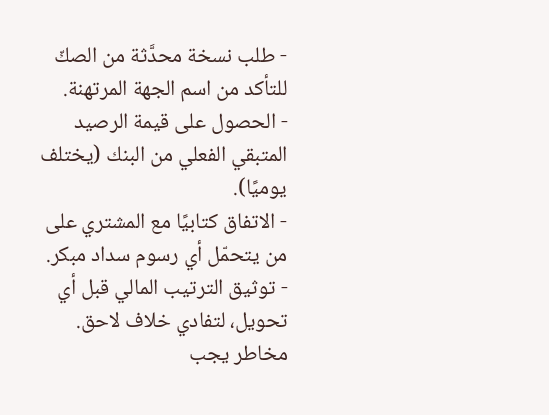- طلب نسخة محدَّثة من الصكّ للتأكد من اسم الجهة المرتهنة.
- الحصول على قيمة الرصيد المتبقي الفعلي من البنك (يختلف يوميًا).
- الاتفاق كتابيًا مع المشتري على من يتحمّل أي رسوم سداد مبكر.
- توثيق الترتيب المالي قبل أي تحويل، لتفادي خلاف لاحق.
مخاطر يجب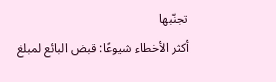تجنّبها
أكثر الأخطاء شيوعًا: قبض البائع لمبلغ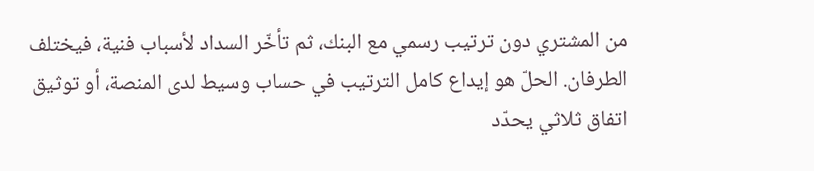من المشتري دون ترتيب رسمي مع البنك، ثم تأخّر السداد لأسباب فنية، فيختلف الطرفان. الحلّ هو إيداع كامل الترتيب في حساب وسيط لدى المنصة، أو توثيق اتفاق ثلاثي يحدّد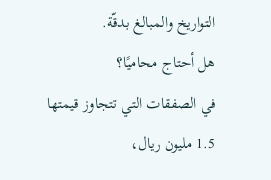التواريخ والمبالغ بدقّة.
هل أحتاج محاميًا؟
في الصفقات التي تتجاوز قيمتها 1.5 مليون ريال،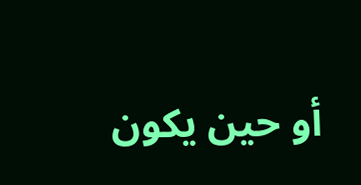أو حين يكون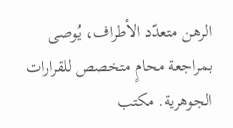الرهن متعدّد الأطراف، يُوصى بمراجعة محامٍ متخصص للقرارات الجوهرية. مكتب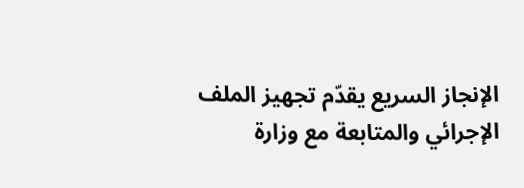الإنجاز السريع يقدّم تجهيز الملف الإجرائي والمتابعة مع وزارة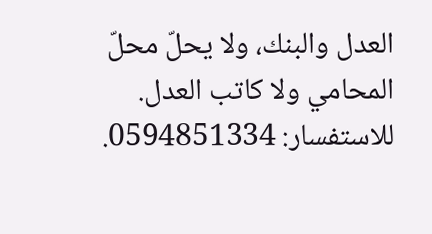العدل والبنك، ولا يحلّ محلّ المحامي ولا كاتب العدل. للاستفسار: 0594851334.